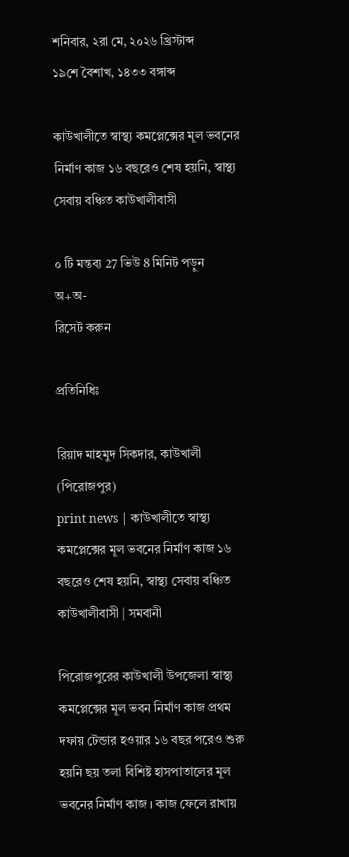শনিবার, ২রা মে, ২০২৬ খ্রিস্টাব্দ
১৯শে বৈশাখ, ১৪৩৩ বঙ্গাব্দ

কাউখালীতে স্বাস্থ্য কমপ্লেক্সের মূল ভবনের নির্মাণ কাজ ১৬ বছরেও শেষ হয়নি, স্বাস্থ্য সেবায় বঞ্চিত কাউখালীবাসী

০ টি মন্তব্য 27 ভিউ 8 মিনিট পড়ুন
অ+অ-
রিসেট করুন

প্রতিনিধিঃ

রিয়াদ মাহমুদ সিকদার, কাউখালী (পিরোজপুর)
print news | কাউখালীতে স্বাস্থ্য কমপ্লেক্সের মূল ভবনের নির্মাণ কাজ ১৬ বছরেও শেষ হয়নি, স্বাস্থ্য সেবায় বঞ্চিত কাউখালীবাসী | সমবানী

পিরোজপুরের কাউখালী উপজেলা স্বাস্থ্য কমপ্লেক্সের মূল ভবন নির্মাণ কাজ প্রথম দফায় টেন্ডার হওয়ার ১৬ বছর পরেও শুরু হয়নি ছয় তলা বিশিষ্ট হাসপাতালের মূল ভবনের নির্মাণ কাজ । কাজ ফেলে রাখায়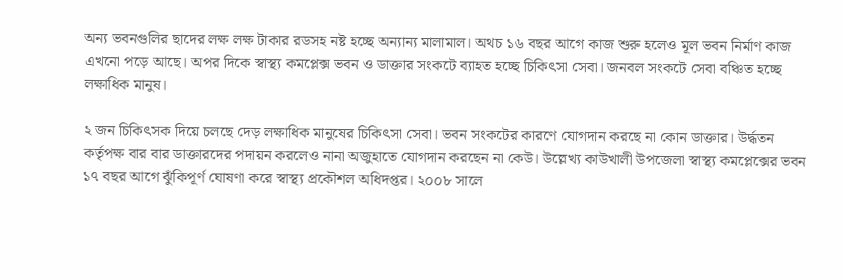অন্য ভবনগুলির ছাদের লক্ষ লক্ষ টাকার রডসহ নষ্ট হচ্ছে অন্যান্য মালামাল। অথচ ১৬ বছর আগে কাজ শুরু হলেও মূল ভবন নির্মাণ কাজ এখনো পড়ে আছে। অপর দিকে স্বাস্থ্য কমপ্লেক্স ভবন ও ডাক্তার সংকটে ব্যাহত হচ্ছে চিকিৎসা সেবা। জনবল সংকটে সেবা বঞ্চিত হচ্ছে লক্ষাধিক মানুষ।

২ জন চিকিৎসক দিয়ে চলছে দেড় লক্ষাধিক মানুষের চিকিৎসা সেবা। ভবন সংকটের কারণে যোগদান করছে না কোন ডাক্তার। উর্দ্ধতন কর্তৃপক্ষ বার বার ডাক্তারদের পদায়ন করলেও নানা অজুহাতে যোগদান করছেন না কেউ। উল্লেখ্য কাউখালী উপজেলা স্বাস্থ্য কমপ্লেক্সের ভবন ১৭ বছর আগে ঝুঁকিপূর্ণ ঘোষণা করে স্বাস্থ্য প্রকৌশল অধিদপ্তর। ২০০৮ সালে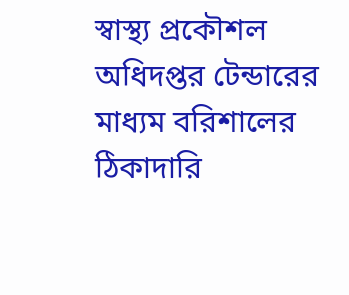স্বাস্থ্য প্রকৌশল অধিদপ্তর টেন্ডারের মাধ্যম বরিশালের ঠিকাদারি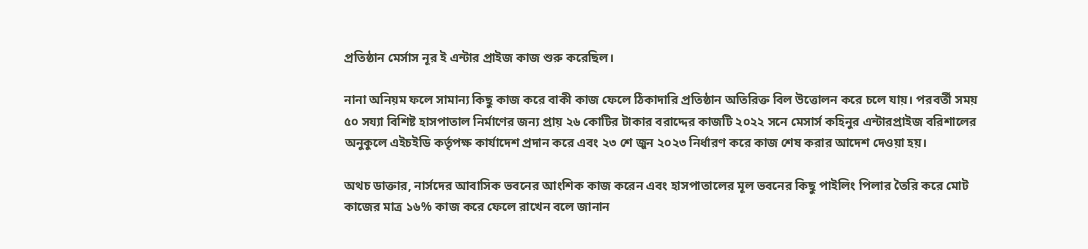প্রতিষ্ঠান মের্সাস নূর ই এন্টার প্রাইজ কাজ শুরু করেছিল।

নানা অনিয়ম ফলে সামান্য কিছু কাজ করে বাকী কাজ ফেলে ঠিকাদারি প্রতিষ্ঠান অতিরিক্ত বিল উত্তোলন করে চলে যায়। পরবর্তী সময় ৫০ সয্যা বিশিষ্ট হাসপাতাল নির্মাণের জন্য প্রায় ২৬ কোটির টাকার বরাদ্দের কাজটি ২০২২ সনে মেসার্স কহিনুর এন্টারপ্রাইজ বরিশালের অনুকুলে এইচইডি কর্তৃপক্ষ কার্যাদেশ প্রদান করে এবং ২৩ শে জুন ২০২৩ নির্ধারণ করে কাজ শেষ করার আদেশ দেওয়া হয়।

অথচ ডাক্তার, নার্সদের আবাসিক ভবনের আংশিক কাজ করেন এবং হাসপাতালের মূল ভবনের কিছু পাইলিং পিলার তৈরি করে মোট কাজের মাত্র ১৬% কাজ করে ফেলে রাখেন বলে জানান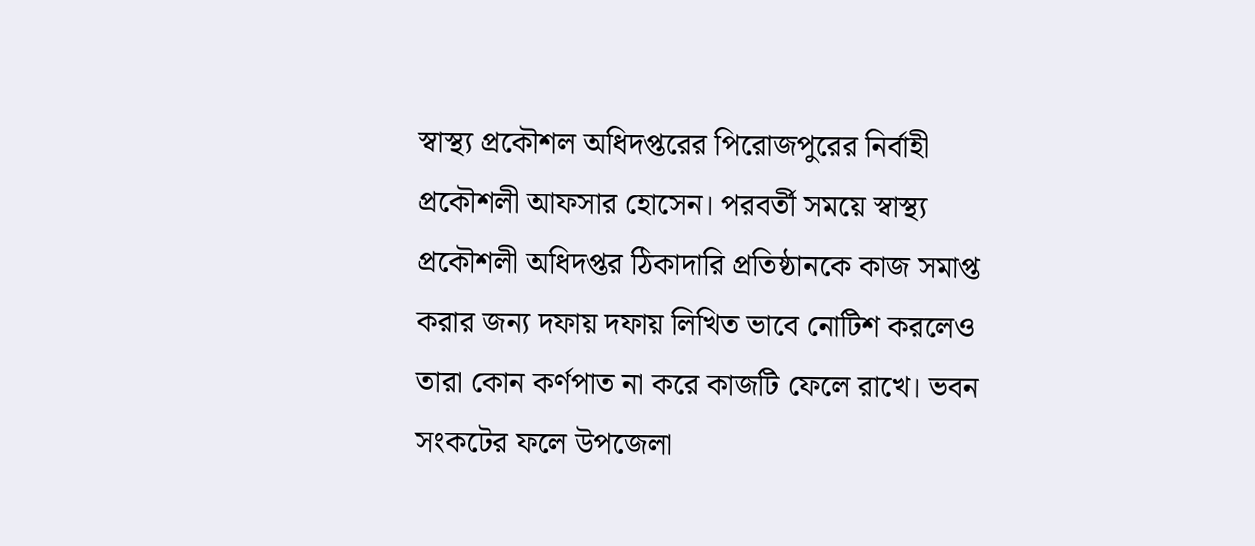স্বাস্থ্য প্রকৌশল অধিদপ্তরের পিরোজপুরের নির্বাহী প্রকৌশলী আফসার হোসেন। পরবর্তী সময়ে স্বাস্থ্য প্রকৌশলী অধিদপ্তর ঠিকাদারি প্রতিষ্ঠানকে কাজ সমাপ্ত করার জন্য দফায় দফায় লিখিত ভাবে নোটিশ করলেও তারা কোন কর্ণপাত না করে কাজটি ফেলে রাখে। ভবন সংকটের ফলে উপজেলা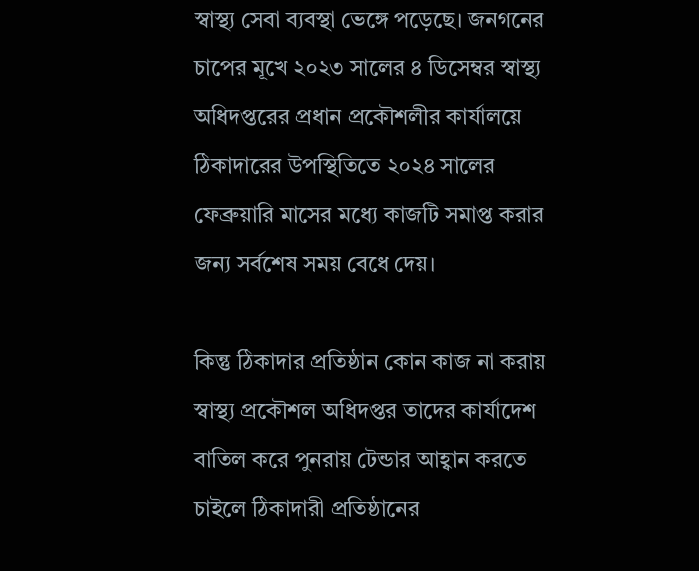স্বাস্থ্য সেবা ব্যবস্থা ভেঙ্গে পড়েছে। জনগনের চাপের মূখে ২০২৩ সালের ৪ ডিসেম্বর স্বাস্থ্য অধিদপ্তরের প্রধান প্রকৌশলীর কার্যালয়ে ঠিকাদারের উপস্থিতিতে ২০২৪ সালের ফেব্রুয়ারি মাসের মধ্যে কাজটি সমাপ্ত করার জন্য সর্বশেষ সময় বেধে দেয়।

কিন্তু ঠিকাদার প্রতিষ্ঠান কোন কাজ না করায় স্বাস্থ্য প্রকৌশল অধিদপ্তর তাদের কার্যাদেশ বাতিল করে পুনরায় টেন্ডার আহ্বান করতে চাইলে ঠিকাদারী প্রতিষ্ঠানের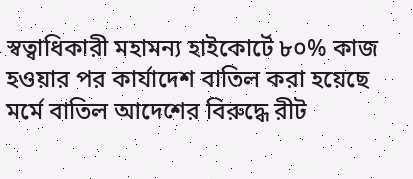স্বত্বাধিকারী মহামন্য হাইকোর্টে ৮০% কাজ হওয়ার পর কার্যাদেশ বাতিল করা হয়েছে মর্মে বাতিল আদেশের বিরুদ্ধে রীট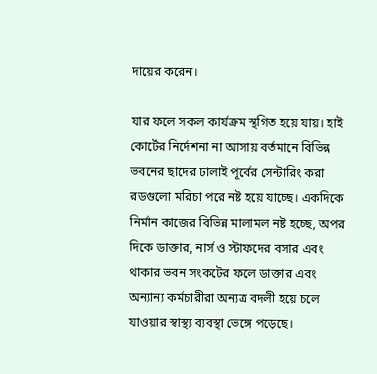দায়ের করেন।

যার ফলে সকল কার্যক্রম স্থগিত হয়ে যায়। হাই কোর্টের নির্দেশনা না আসায় বর্তমানে বিভিন্ন ভবনের ছাদের ঢালাই পূর্বের সেন্টারিং করা রডগুলো মরিচা পরে নষ্ট হয়ে যাচ্ছে। একদিকে নির্মান কাজের বিভিন্ন মালামল নষ্ট হচ্ছে, অপর দিকে ডাক্তার, নার্স ও স্টাফদের বসার এবং থাকার ভবন সংকটের ফলে ডাক্তার এবং অন্যান্য কর্মচারীরা অন্যত্র বদলী হয়ে চলে যাওয়ার স্বাস্থ্য ব্যবস্থা ভেঙ্গে পড়েছে।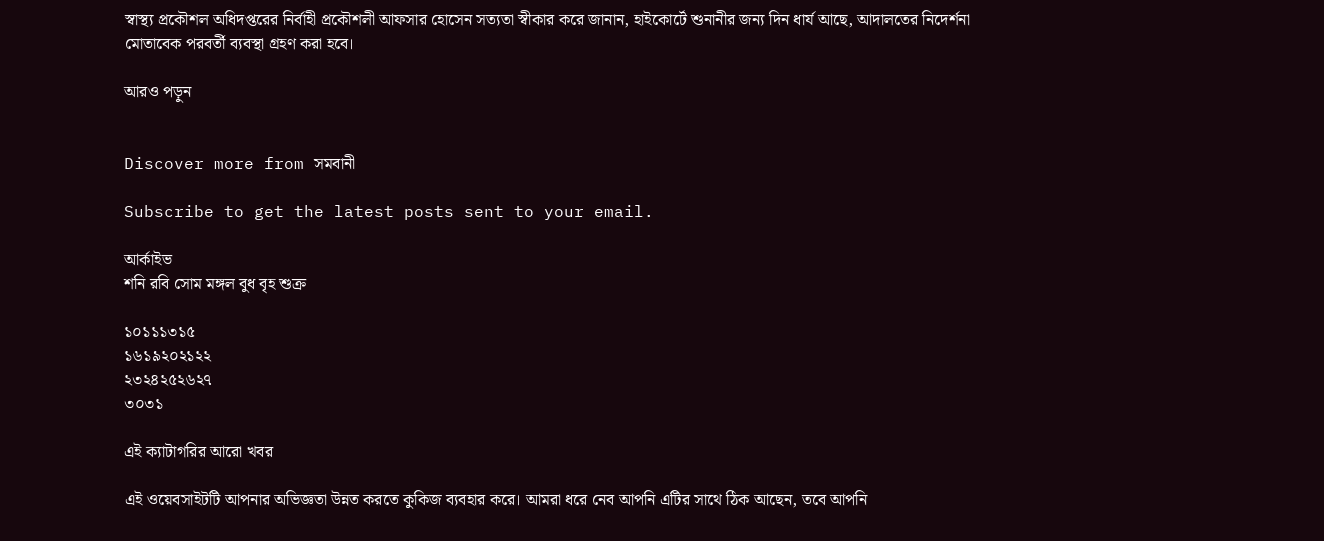স্বাস্থ্য প্রকৌশল অধিদপ্তরের নির্বাহী প্রকৌশলী আফসার হোসেন সত্যতা স্বীকার করে জানান, হাইকোর্টে শুনানীর জন্য দিন ধার্য আছে, আদালতের নিদের্শনা মোতাবেক পরবর্তী ব্যবস্থা গ্রহণ করা হবে।

আরও পড়ুন


Discover more from সমবানী

Subscribe to get the latest posts sent to your email.

আর্কাইভ
শনি রবি সোম মঙ্গল বুধ বৃহ শুক্র

১০১১১৩১৫
১৬১৯২০২১২২
২৩২৪২৫২৬২৭
৩০৩১

এই ক্যাটাগরির আরো খবর

এই ওয়েবসাইটটি আপনার অভিজ্ঞতা উন্নত করতে কুকিজ ব্যবহার করে। আমরা ধরে নেব আপনি এটির সাথে ঠিক আছেন, তবে আপনি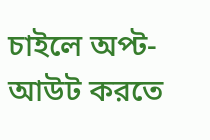চাইলে অপ্ট-আউট করতে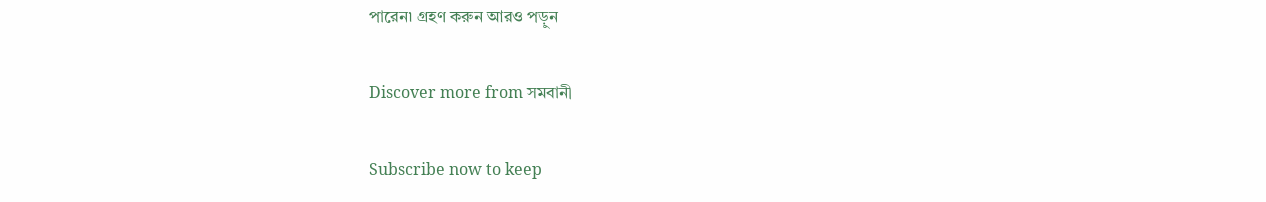পারেন৷ গ্রহণ করুন আরও পড়ুন

Discover more from সমবানী

Subscribe now to keep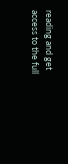reading and get access to the full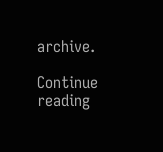archive.

Continue reading